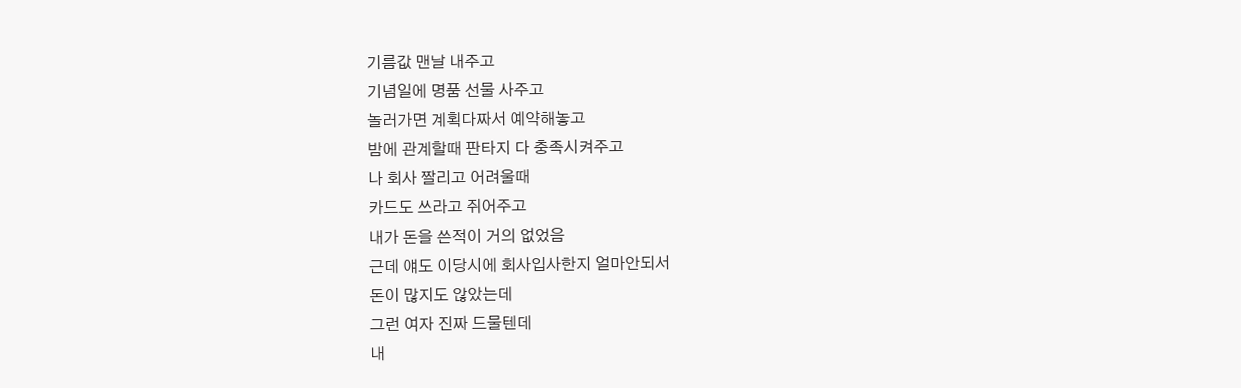기름값 맨날 내주고
기념일에 명품 선물 사주고
놀러가면 계획다짜서 예약해놓고
밤에 관계할때 판타지 다 충족시켜주고
나 회사 짤리고 어려울때
카드도 쓰라고 쥐어주고
내가 돈을 쓴적이 거의 없었음
근데 얘도 이당시에 회사입사한지 얼마안되서
돈이 많지도 않았는데
그런 여자 진짜 드물텐데
내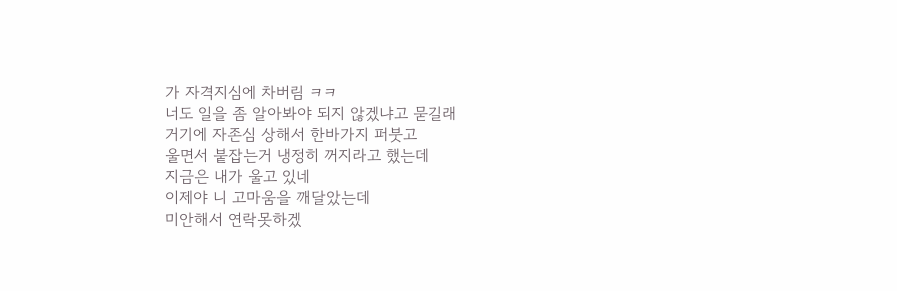가 자격지심에 차버림 ㅋㅋ
너도 일을 좀 알아봐야 되지 않겠냐고 묻길래
거기에 자존심 상해서 한바가지 퍼붓고
울면서 붙잡는거 냉정히 꺼지라고 했는데
지금은 내가 울고 있네
이제야 니 고마움을 깨달았는데
미안해서 연락못하겠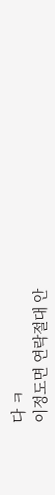다 ㅋ
이정도면 연락절대 안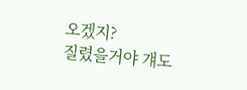오겠지?
질렸을거야 걔도